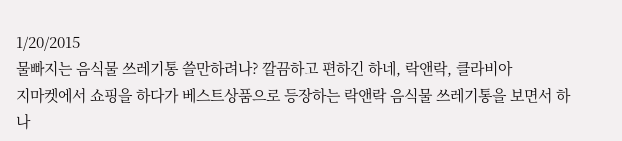1/20/2015
물빠지는 음식물 쓰레기통 쓸만하려나? 깔끔하고 편하긴 하네, 락앤락, 클라비아
지마켓에서 쇼핑을 하다가 베스트상품으로 등장하는 락앤락 음식물 쓰레기통을 보면서 하나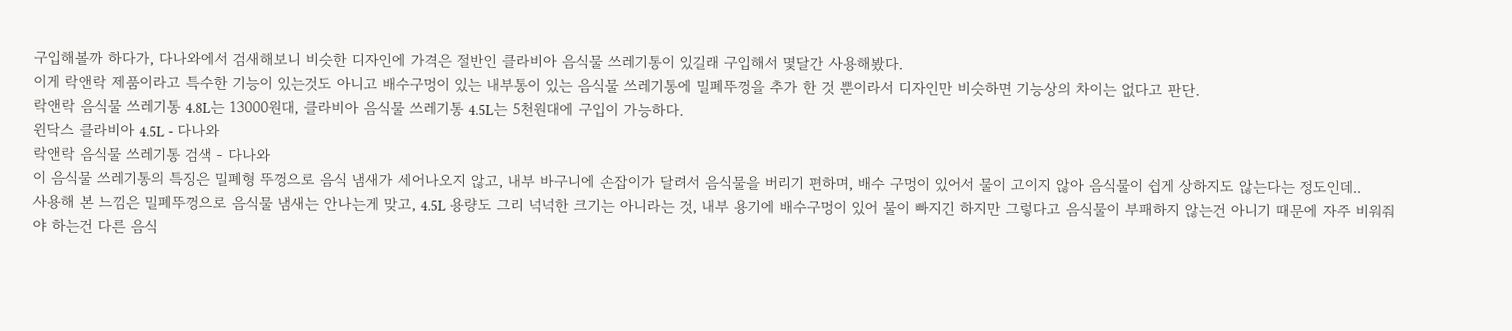구입해볼까 하다가, 다나와에서 검새해보니 비슷한 디자인에 가격은 절반인 클라비아 음식물 쓰레기통이 있길래 구입해서 몇달간 사용해봤다.
이게 락앤락 제품이라고 특수한 기능이 있는것도 아니고 배수구멍이 있는 내부통이 있는 음식물 쓰레기통에 밀폐뚜껑을 추가 한 것 뿐이라서 디자인만 비슷하면 기능상의 차이는 없다고 판단.
락앤락 음식물 쓰레기통 4.8L는 13000원대, 클라비아 음식물 쓰레기통 4.5L는 5천원대에 구입이 가능하다.
윈닥스 클라비아 4.5L - 다나와
락앤락 음식물 쓰레기통 검색 - 다나와
이 음식물 쓰레기통의 특징은 밀폐형 뚜껑으로 음식 냄새가 세어나오지 않고, 내부 바구니에 손잡이가 달려서 음식물을 버리기 편하며, 배수 구멍이 있어서 물이 고이지 않아 음식물이 쉽게 상하지도 않는다는 정도인데..
사용해 본 느낌은 밀폐뚜껑으로 음식물 냄새는 안나는게 맞고, 4.5L 용량도 그리 넉넉한 크기는 아니라는 것, 내부 용기에 배수구멍이 있어 물이 빠지긴 하지만 그렇다고 음식물이 부패하지 않는건 아니기 때문에 자주 비워줘야 하는건 다른 음식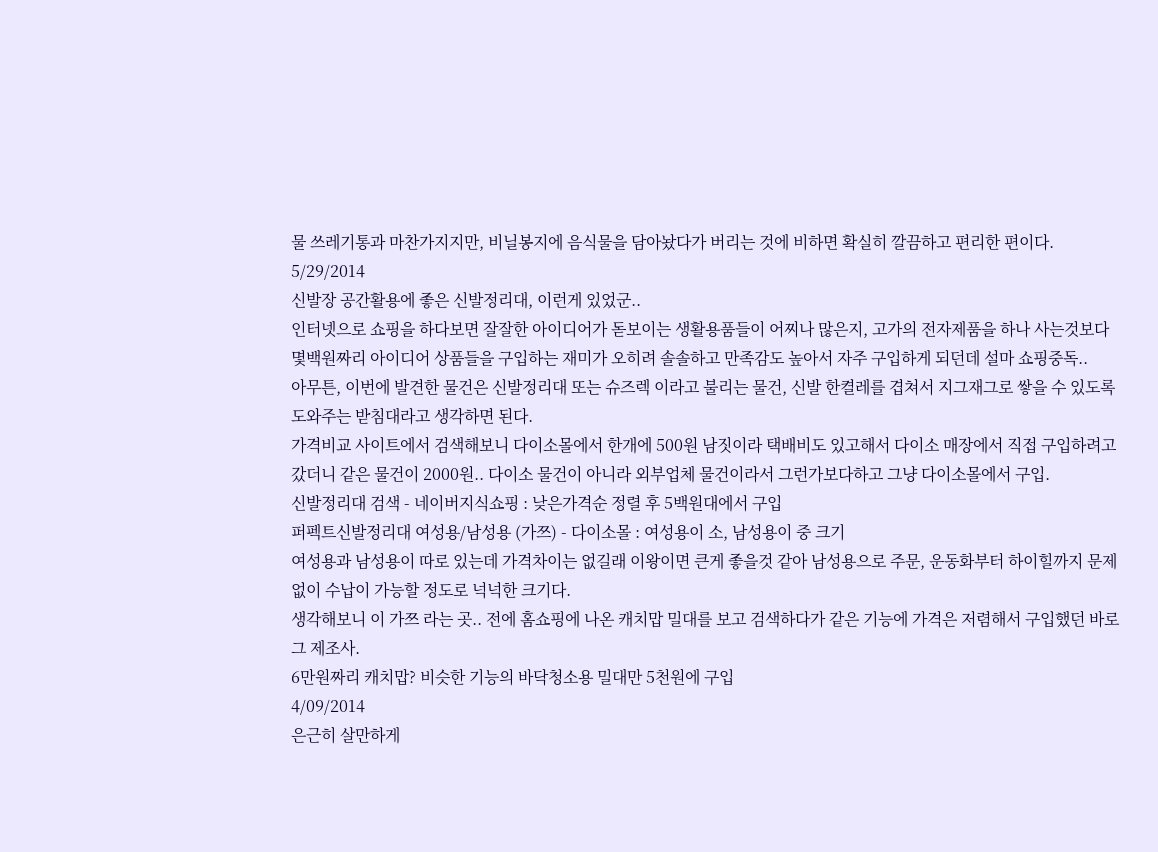물 쓰레기통과 마찬가지지만, 비닐봉지에 음식물을 담아놨다가 버리는 것에 비하면 확실히 깔끔하고 편리한 편이다.
5/29/2014
신발장 공간활용에 좋은 신발정리대, 이런게 있었군..
인터넷으로 쇼핑을 하다보면 잘잘한 아이디어가 돋보이는 생활용품들이 어찌나 많은지, 고가의 전자제품을 하나 사는것보다 몇백원짜리 아이디어 상품들을 구입하는 재미가 오히려 솔솔하고 만족감도 높아서 자주 구입하게 되던데 설마 쇼핑중독..
아무튼, 이번에 발견한 물건은 신발정리대 또는 슈즈렉 이라고 불리는 물건, 신발 한켤레를 겹쳐서 지그재그로 쌓을 수 있도록 도와주는 받침대라고 생각하면 된다.
가격비교 사이트에서 검색해보니 다이소몰에서 한개에 500원 남짓이라 택배비도 있고해서 다이소 매장에서 직접 구입하려고 갔더니 같은 물건이 2000원.. 다이소 물건이 아니라 외부업체 물건이라서 그런가보다하고 그냥 다이소몰에서 구입.
신발정리대 검색 - 네이버지식쇼핑 : 낮은가격순 정렬 후 5백원대에서 구입
퍼펙트신발정리대 여성용/남성용 (가쯔) - 다이소몰 : 여성용이 소, 남성용이 중 크기
여성용과 남성용이 따로 있는데 가격차이는 없길래 이왕이면 큰게 좋을것 같아 남성용으로 주문, 운동화부터 하이힐까지 문제 없이 수납이 가능할 정도로 넉넉한 크기다.
생각해보니 이 가쯔 라는 곳.. 전에 홈쇼핑에 나온 캐치맙 밀대를 보고 검색하다가 같은 기능에 가격은 저렴해서 구입했던 바로 그 제조사.
6만원짜리 캐치맙? 비슷한 기능의 바닥청소용 밀대만 5천원에 구입
4/09/2014
은근히 살만하게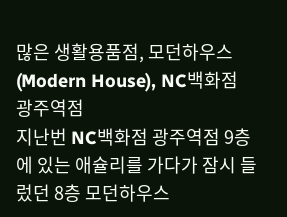많은 생활용품점, 모던하우스 (Modern House), NC백화점 광주역점
지난번 NC백화점 광주역점 9층에 있는 애슐리를 가다가 잠시 들렀던 8층 모던하우스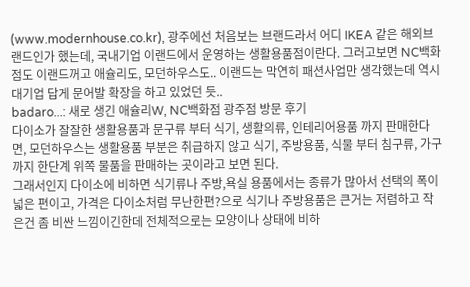(www.modernhouse.co.kr), 광주에선 처음보는 브랜드라서 어디 IKEA 같은 해외브랜드인가 했는데, 국내기업 이랜드에서 운영하는 생활용품점이란다. 그러고보면 NC백화점도 이랜드꺼고 애슐리도, 모던하우스도.. 이랜드는 막연히 패션사업만 생각했는데 역시 대기업 답게 문어발 확장을 하고 있었던 듯..
badaro...: 새로 생긴 애슐리W, NC백화점 광주점 방문 후기
다이소가 잘잘한 생활용품과 문구류 부터 식기, 생활의류, 인테리어용품 까지 판매한다면, 모던하우스는 생활용품 부분은 취급하지 않고 식기, 주방용품, 식물 부터 침구류, 가구 까지 한단계 위쪽 물품을 판매하는 곳이라고 보면 된다.
그래서인지 다이소에 비하면 식기류나 주방,욕실 용품에서는 종류가 많아서 선택의 폭이 넓은 편이고, 가격은 다이소처럼 무난한편?으로 식기나 주방용품은 큰거는 저렴하고 작은건 좀 비싼 느낌이긴한데 전체적으로는 모양이나 상태에 비하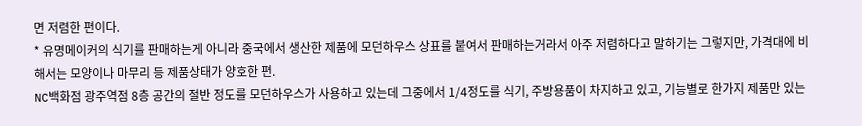면 저렴한 편이다.
* 유명메이커의 식기를 판매하는게 아니라 중국에서 생산한 제품에 모던하우스 상표를 붙여서 판매하는거라서 아주 저렴하다고 말하기는 그렇지만, 가격대에 비해서는 모양이나 마무리 등 제품상태가 양호한 편.
NC백화점 광주역점 8층 공간의 절반 정도를 모던하우스가 사용하고 있는데 그중에서 1/4정도를 식기, 주방용품이 차지하고 있고, 기능별로 한가지 제품만 있는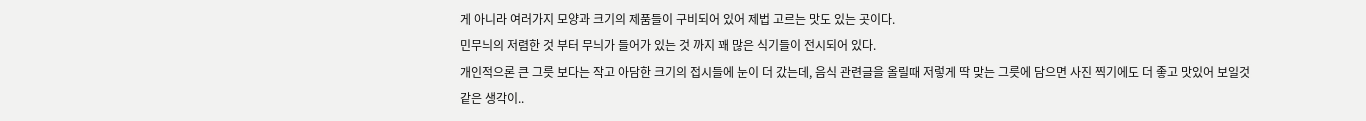게 아니라 여러가지 모양과 크기의 제품들이 구비되어 있어 제법 고르는 맛도 있는 곳이다.
민무늬의 저렴한 것 부터 무늬가 들어가 있는 것 까지 꽤 많은 식기들이 전시되어 있다.
개인적으론 큰 그릇 보다는 작고 아담한 크기의 접시들에 눈이 더 갔는데, 음식 관련글을 올릴때 저렇게 딱 맞는 그릇에 담으면 사진 찍기에도 더 좋고 맛있어 보일것 같은 생각이..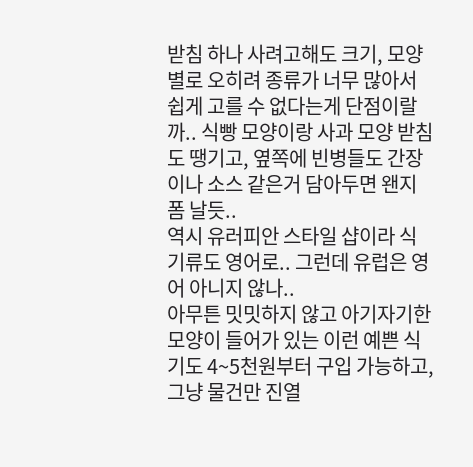받침 하나 사려고해도 크기, 모양 별로 오히려 종류가 너무 많아서 쉽게 고를 수 없다는게 단점이랄까.. 식빵 모양이랑 사과 모양 받침도 땡기고, 옆쪽에 빈병들도 간장이나 소스 같은거 담아두면 왠지 폼 날듯..
역시 유러피안 스타일 샵이라 식기류도 영어로.. 그런데 유럽은 영어 아니지 않나..
아무튼 밋밋하지 않고 아기자기한 모양이 들어가 있는 이런 예쁜 식기도 4~5천원부터 구입 가능하고,
그냥 물건만 진열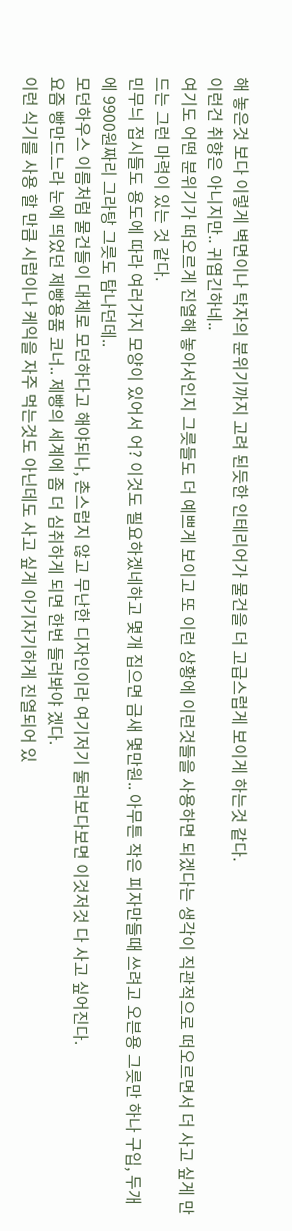해 놓은것 보다 이렇게 벽면이나 탁자의 분위기까지 고려 된듯한 인테리어가 물건을 더 고급스럽게 보이게 하는것 같다.
이런건 취향은 아니지만.. 귀엽긴하네..
여기도 어떤 분위기가 떠오르게 진열해 놓아서인지 그릇들도 더 예쁘게 보이고 또 이런 상황에 이런것들을 사용하면 되겠다는 생각이 직관적으로 떠오르면서 더 사고 싶게 만드는 그런 마력이 있는 것 같다.
민무늬 접시들도 용도에 따라 여러가지 모양이 있어서 어? 이것도 필요하겠네하고 몇개 집으면 금새 몇만원.. 아무튼 작은 피자만들때 쓰려고 오븐용 그릇만 하나 구입, 두개에 9900원짜리 그라탕 그릇도 탐나던데..
모던하우스 이름처럼 물건들이 대체로 모던하다고 해야되나, 촌스럽지 않고 무난한 디자인이라 여기저기 둘러보다보면 이것저것 다 사고 싶어진다.
요즘 빵만드느라 눈에 띄었던 제빵용품 코너.. 제빵의 세계에 좀 더 심취하게 되면 한번 들러봐야 겠다.
이런 식기를 사용 할 만큼 시럽이나 케익을 자주 먹는것도 아닌데도 사고 싶게 아기자기하게 진열되어 있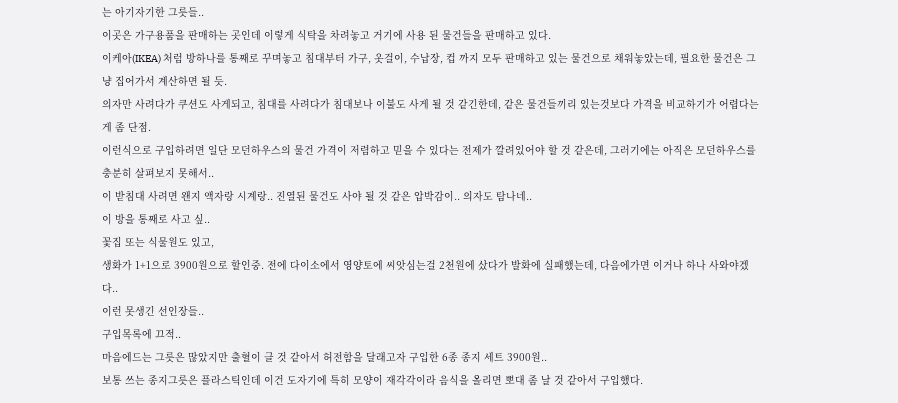는 아기자기한 그릇들..
이곳은 가구용품을 판매하는 곳인데 이렇게 식탁을 차려놓고 거기에 사용 된 물건들을 판매하고 있다.
이케아(IKEA) 처럼 방하나를 통째로 꾸며놓고 침대부터 가구, 옷걸이, 수납장, 컵 까지 모두 판매하고 있는 물건으로 채워놓았는데, 필요한 물건은 그냥 집어가서 계산하면 될 듯.
의자만 사려다가 쿠션도 사게되고, 침대를 사려다가 침대보나 이불도 사게 될 것 같긴한데, 같은 물건들끼리 있는것보다 가격을 비교하기가 어렵다는게 좀 단점.
이런식으로 구입하려면 일단 모던하우스의 물건 가격이 저렴하고 믿을 수 있다는 전제가 깔려있어야 할 것 같은데, 그러기에는 아직은 모던하우스를 충분히 살펴보지 못해서..
이 받침대 사려면 왠지 액자랑 시계랑.. 진열된 물건도 사야 될 것 같은 압박감이.. 의자도 탐나네..
이 방을 통째로 사고 싶..
꽃집 또는 식물원도 있고,
생화가 1+1으로 3900원으로 할인중. 전에 다이소에서 영양토에 씨앗심는걸 2천원에 샀다가 발화에 실패했는데, 다음에가면 이거나 하나 사와야겠다..
이런 못생긴 선인장들..
구입목록에 끄적..
마음에드는 그릇은 많았지만 출혈이 클 것 같아서 허전함을 달래고자 구입한 6종 종지 세트 3900원..
보통 쓰는 종지그릇은 플라스틱인데 이건 도자기에 특히 모양이 재각각이라 음식을 올리면 뽀대 좀 날 것 같아서 구입했다.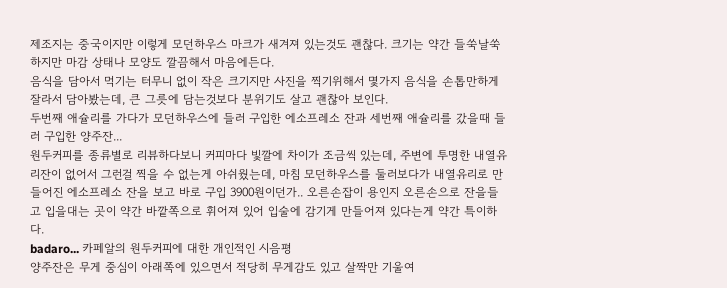제조지는 중국이지만 이렇게 모던하우스 마크가 새겨져 있는것도 괜찮다. 크기는 약간 들쑥날쑥하지만 마감 상태나 모양도 깔끔해서 마음에든다.
음식을 담아서 먹기는 터무니 없이 작은 크기지만 사진을 찍기위해서 몇가지 음식을 손톱만하게 잘라서 담아봤는데, 큰 그릇에 담는것보다 분위기도 살고 괜찮아 보인다.
두번째 애슐리를 가다가 모던하우스에 들러 구입한 에소프레소 잔과 세번째 애슐리를 갔을때 들러 구입한 양주잔...
원두커피를 종류별로 리뷰하다보니 커피마다 빛깔에 차이가 조금씩 있는데, 주변에 투명한 내열유리잔이 없어서 그런걸 찍을 수 없는게 아쉬웠는데, 마침 모던하우스를 둘러보다가 내열유리로 만들어진 에소프레소 잔을 보고 바로 구입 3900원이던가.. 오른손잡이 용인지 오른손으로 잔을들고 입을대는 곳이 약간 바깥쪽으로 휘어져 있어 입술에 감기게 만들어져 있다는게 약간 특이하다.
badaro... 카페알의 원두커피에 대한 개인적인 시음평
양주잔은 무게 중심이 아래쪽에 있으면서 적당히 무게감도 있고 살짝만 기울여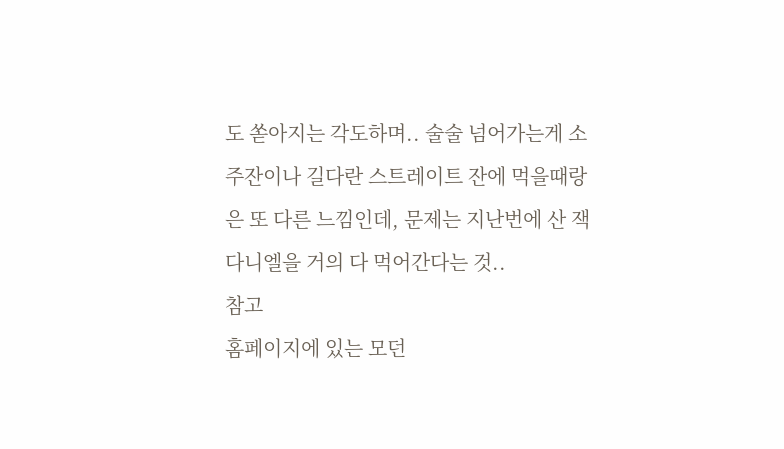도 쏟아지는 각도하며.. 술술 넘어가는게 소주잔이나 길다란 스트레이트 잔에 먹을때랑은 또 다른 느낌인데, 문제는 지난번에 산 잭 다니엘을 거의 다 먹어간다는 것..
참고
홈페이지에 있는 모던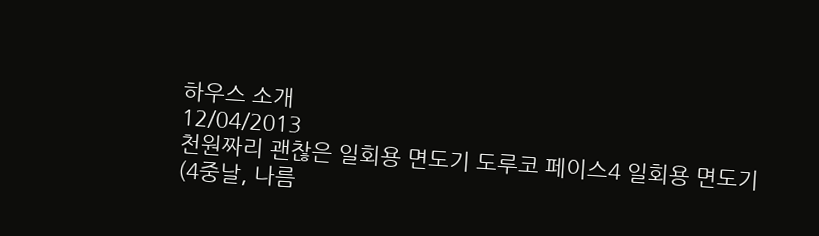하우스 소개
12/04/2013
천원짜리 괜찮은 일회용 면도기 도루코 페이스4 일회용 면도기 (4중날, 나름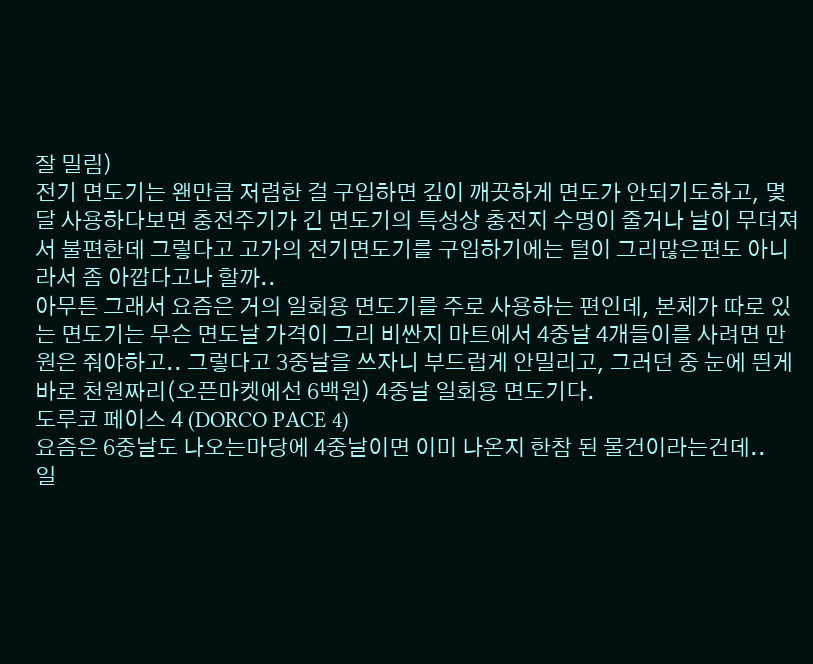잘 밀림)
전기 면도기는 왠만큼 저렴한 걸 구입하면 깊이 깨끗하게 면도가 안되기도하고, 몇 달 사용하다보면 충전주기가 긴 면도기의 특성상 충전지 수명이 줄거나 날이 무뎌져서 불편한데 그렇다고 고가의 전기면도기를 구입하기에는 털이 그리많은편도 아니라서 좀 아깝다고나 할까..
아무튼 그래서 요즘은 거의 일회용 면도기를 주로 사용하는 편인데, 본체가 따로 있는 면도기는 무슨 면도날 가격이 그리 비싼지 마트에서 4중날 4개들이를 사려면 만원은 줘야하고.. 그렇다고 3중날을 쓰자니 부드럽게 안밀리고, 그러던 중 눈에 띈게 바로 천원짜리(오픈마켓에선 6백원) 4중날 일회용 면도기다.
도루코 페이스 4 (DORCO PACE 4)
요즘은 6중날도 나오는마당에 4중날이면 이미 나온지 한참 된 물건이라는건데..
일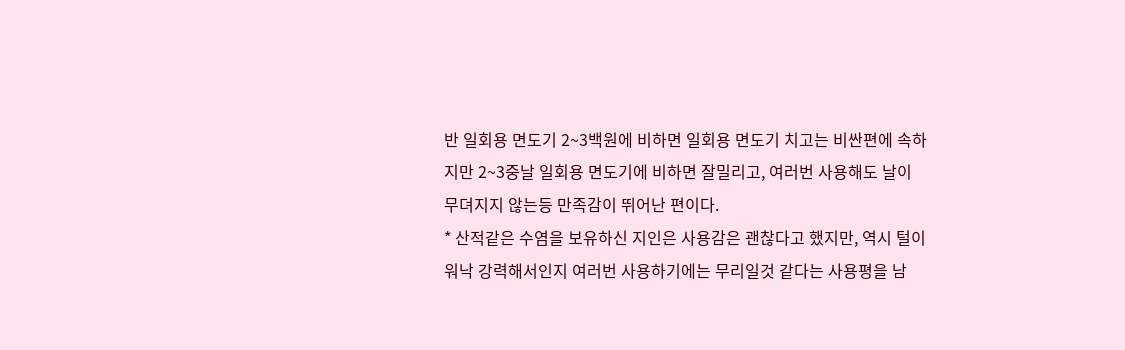반 일회용 면도기 2~3백원에 비하면 일회용 면도기 치고는 비싼편에 속하지만 2~3중날 일회용 면도기에 비하면 잘밀리고, 여러번 사용해도 날이 무뎌지지 않는등 만족감이 뛰어난 편이다.
* 산적같은 수염을 보유하신 지인은 사용감은 괜찮다고 했지만, 역시 털이 워낙 강력해서인지 여러번 사용하기에는 무리일것 같다는 사용평을 남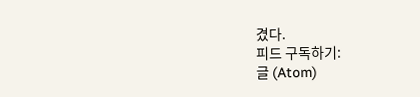겼다.
피드 구독하기:
글 (Atom)